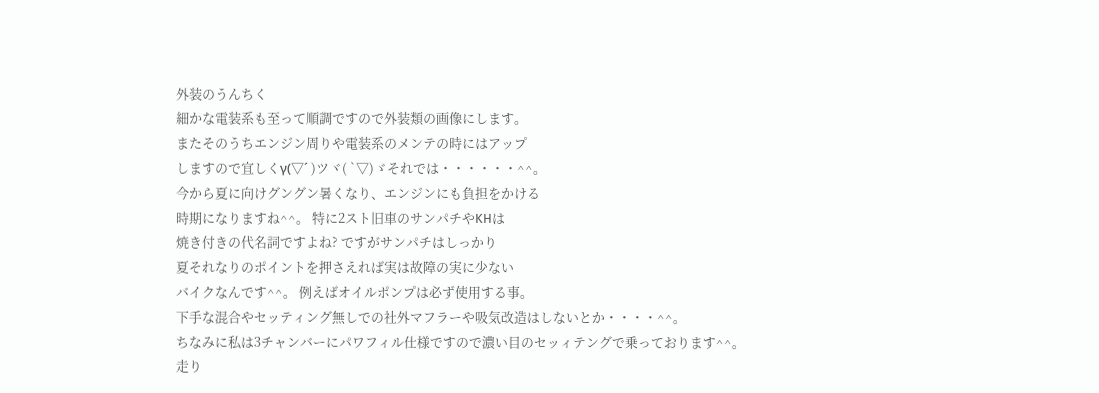外装のうんちく
細かな電装系も至って順調ですので外装類の画像にします。
またそのうちエンジン周りや電装系のメンテの時にはアップ
しますので宜しくγ(▽´ )ツヾ( `▽)ゞそれでは・・・・・・^^。
今から夏に向けグングン暑くなり、エンジンにも負担をかける
時期になりますね^^。 特に2スト旧車のサンパチやKHは
焼き付きの代名詞ですよね? ですがサンパチはしっかり
夏それなりのポイントを押さえれば実は故障の実に少ない
バイクなんです^^。 例えばオイルポンプは必ず使用する事。
下手な混合やセッティング無しでの社外マフラーや吸気改造はしないとか・・・・^^。
ちなみに私は3チャンバーにパワフィル仕様ですので濃い目のセッィテングで乗っております^^。
走り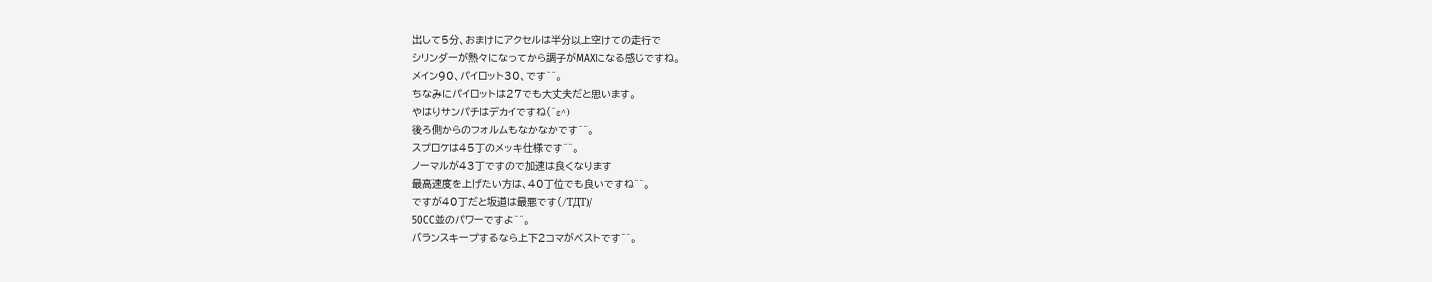出して5分、おまけにアクセルは半分以上空けての走行で
シリンダーが熱々になってから調子がMAXになる感じですね。
メイン90、パイロット30、です^^。
ちなみにパイロットは27でも大丈夫だと思います。
やはりサンパチはデカイですね(^ε^)
後ろ側からのフォルムもなかなかです^^。
スプロケは45丁のメッキ仕様です^^。
ノーマルが43丁ですので加速は良くなります
最高速度を上げたい方は、40丁位でも良いですね^^。
ですが40丁だと坂道は最悪です(/TДT)/
50CC並のパワーですよ^^。
バランスキープするなら上下2コマがベストです^^。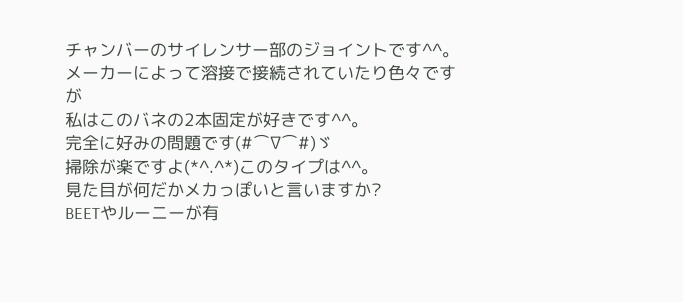チャンバーのサイレンサー部のジョイントです^^。
メーカーによって溶接で接続されていたり色々ですが
私はこのバネの2本固定が好きです^^。
完全に好みの問題です(#⌒∇⌒#)ゞ
掃除が楽ですよ(*^.^*)このタイプは^^。
見た目が何だかメカっぽいと言いますか?
BEETやルーニーが有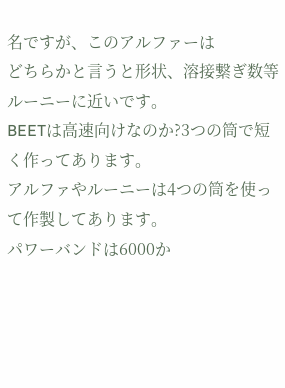名ですが、このアルファーは
どちらかと言うと形状、溶接繋ぎ数等ルーニーに近いです。
BEETは高速向けなのか?3つの筒で短く作ってあります。
アルファやルーニーは4つの筒を使って作製してあります。
パワーバンドは6000か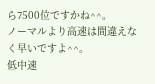ら7500位ですかね^^。
ノーマルより高速は間違えなく早いですよ^^。
低中速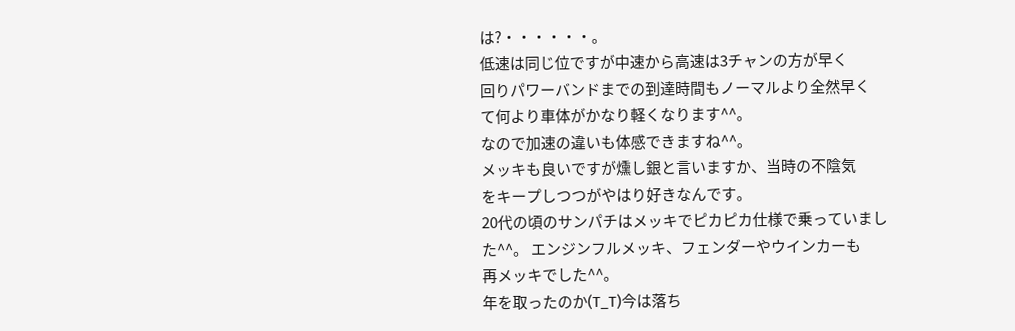は?・・・・・・。
低速は同じ位ですが中速から高速は3チャンの方が早く
回りパワーバンドまでの到達時間もノーマルより全然早く
て何より車体がかなり軽くなります^^。
なので加速の違いも体感できますね^^。
メッキも良いですが燻し銀と言いますか、当時の不陰気
をキープしつつがやはり好きなんです。
20代の頃のサンパチはメッキでピカピカ仕様で乗っていまし
た^^。 エンジンフルメッキ、フェンダーやウインカーも
再メッキでした^^。
年を取ったのか(T_T)今は落ち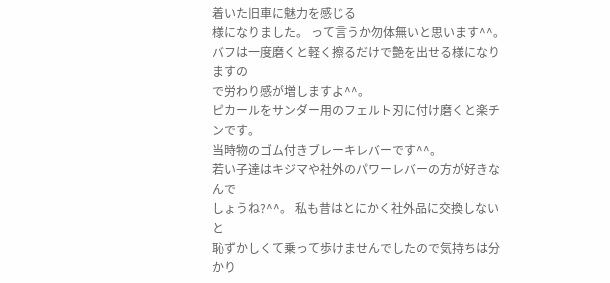着いた旧車に魅力を感じる
様になりました。 って言うか勿体無いと思います^^。
バフは一度磨くと軽く擦るだけで艶を出せる様になりますの
で労わり感が増しますよ^^。
ピカールをサンダー用のフェルト刃に付け磨くと楽チンです。
当時物のゴム付きブレーキレバーです^^。
若い子達はキジマや社外のパワーレバーの方が好きなんで
しょうね?^^。 私も昔はとにかく社外品に交換しないと
恥ずかしくて乗って歩けませんでしたので気持ちは分かり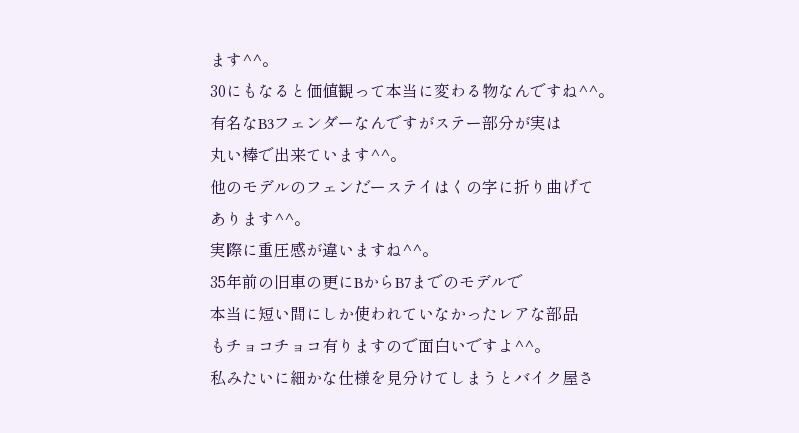ます^^。
30にもなると価値観って本当に変わる物なんですね^^。
有名なB3フェンダーなんですがステー部分が実は
丸い棒で出来ています^^。
他のモデルのフェンだーステイはくの字に折り曲げて
あります^^。
実際に重圧感が違いますね^^。
35年前の旧車の更にBからB7までのモデルで
本当に短い間にしか使われていなかったレアな部品
もチョコチョコ有りますので面白いですよ^^。
私みたいに細かな仕様を見分けてしまうとバイク屋さ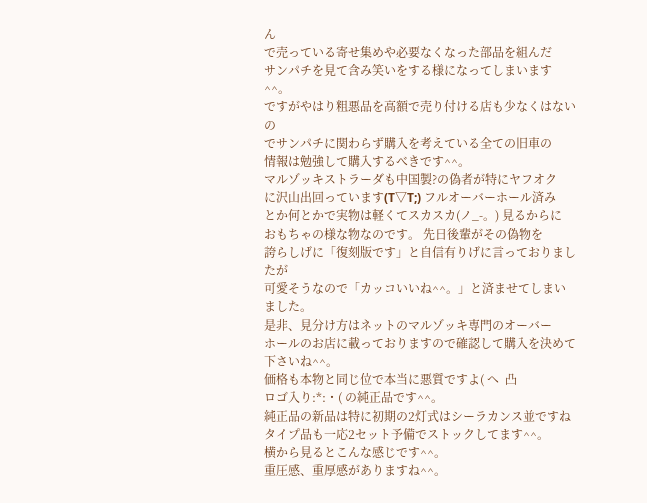ん
で売っている寄せ集めや必要なくなった部品を組んだ
サンパチを見て含み笑いをする様になってしまいます^^。
ですがやはり粗悪品を高額で売り付ける店も少なくはないの
でサンパチに関わらず購入を考えている全ての旧車の
情報は勉強して購入するべきです^^。
マルゾッキストラーダも中国製?の偽者が特にヤフオク
に沢山出回っています(T▽T;) フルオーバーホール済み
とか何とかで実物は軽くてスカスカ(ノ_-。) 見るからに
おもちゃの様な物なのです。 先日後輩がその偽物を
誇らしげに「復刻版です」と自信有りげに言っておりましたが
可愛そうなので「カッコいいね^^。」と済ませてしまいました。
是非、見分け方はネットのマルゾッキ専門のオーバー
ホールのお店に載っておりますので確認して購入を決めて
下さいね^^。
価格も本物と同じ位で本当に悪質ですよ( へ  凸
ロゴ入り:*:・( の純正品です^^。
純正品の新品は特に初期の2灯式はシーラカンス並ですね
タイプ品も一応2セット予備でストックしてます^^。
横から見るとこんな感じです^^。
重圧感、重厚感がありますね^^。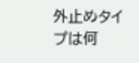外止めタイプは何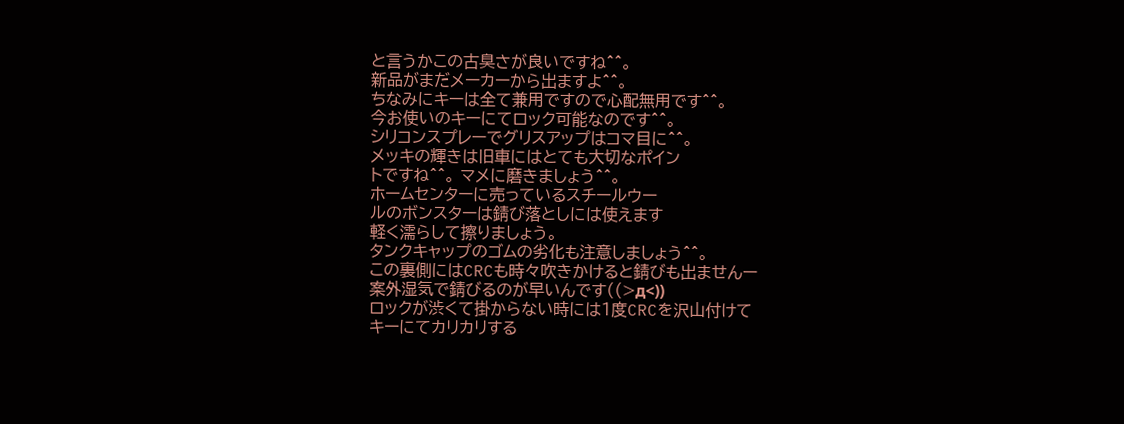と言うかこの古臭さが良いですね^^。
新品がまだメーカーから出ますよ^^。
ちなみにキーは全て兼用ですので心配無用です^^。
今お使いのキーにてロック可能なのです^^。
シリコンスプレーでグリスアップはコマ目に^^。
メッキの輝きは旧車にはとても大切なポイン
トですね^^。 マメに磨きましょう^^。
ホームセンターに売っているスチールウー
ルのボンスターは錆び落としには使えます
軽く濡らして擦りましょう。
タンクキャップのゴムの劣化も注意しましょう^^。
この裏側にはCRCも時々吹きかけると錆びも出ませんー
案外湿気で錆びるのが早いんです((>д<))
ロックが渋くて掛からない時には1度CRCを沢山付けて
キーにてカリカリする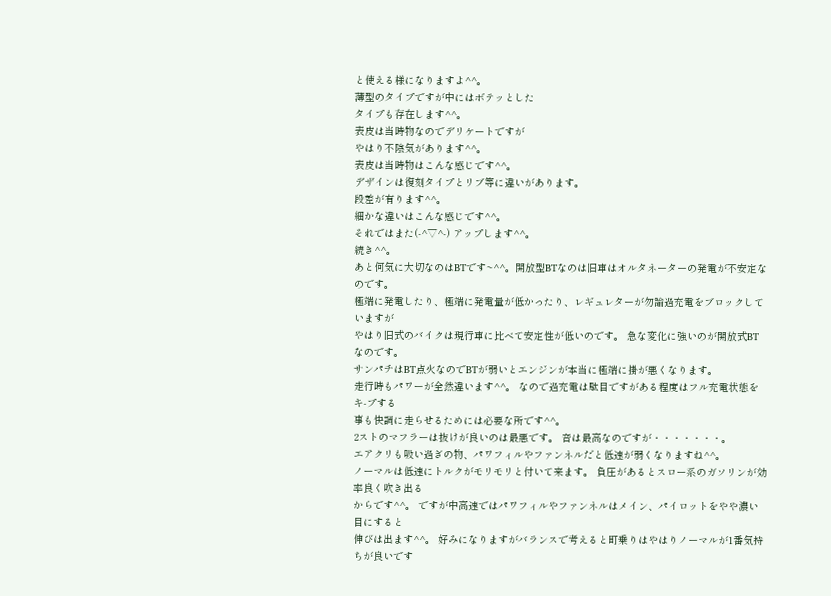と使える様になりますよ^^。
薄型のタイプですが中にはボテッとした
タイプも存在します^^。
表皮は当時物なのでデリケートですが
やはり不陰気があります^^。
表皮は当時物はこんな感じです^^。
デザインは復刻タイプとリブ等に違いがあります。
段差が有ります^^。
細かな違いはこんな感じです^^。
それではまた(‐^▽^‐) アップします^^。
続き^^。
あと何気に大切なのはBTです~^^。開放型BTなのは旧車はオルタネーターの発電が不安定なのです。
極端に発電したり、極端に発電量が低かったり、レギュレターが勿論過充電をブロックしていますが
やはり旧式のバイクは現行車に比べて安定性が低いのです。 急な変化に強いのが開放式BTなのです。
サンパチはBT点火なのでBTが弱いとエンジンが本当に極端に掛が悪くなります。
走行時もパワーが全然違います^^。 なので過充電は駄目ですがある程度はフル充電状態をキ-プする
事も快調に走らせるためには必要な所です^^。
2ストのマフラーは抜けが良いのは最悪です。 音は最高なのですが・・・・・・・。
エアクリも吸い過ぎの物、パワフィルやファンネルだと低速が弱くなりますね^^。
ノーマルは低速にトルクがモリモリと付いて来ます。 負圧があるとスロー系のガソリンが効率良く吹き出る
からです^^。 ですが中高速ではパワフィルやファンネルはメイン、パイロットをやや濃い目にすると
伸びは出ます^^。 好みになりますがバランスで考えると町乗りはやはりノーマルが1番気持ちが良いです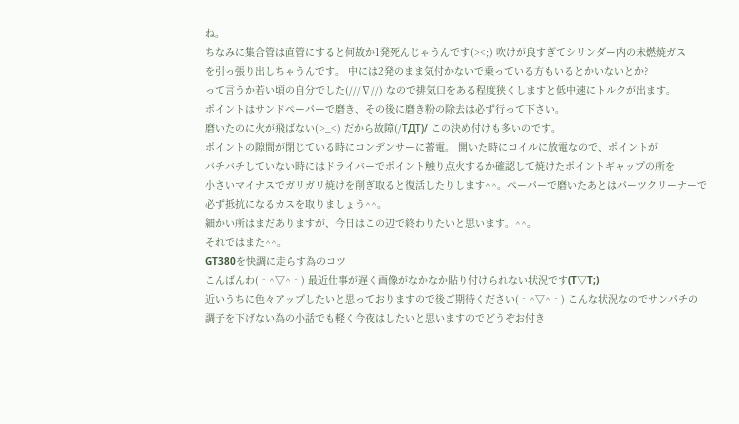ね。
ちなみに集合管は直管にすると何故か1発死んじゃうんです(><;) 吹けが良すぎてシリンダー内の未燃焼ガス
を引っ張り出しちゃうんです。 中には2発のまま気付かないで乗っている方もいるとかいないとか?
って言うか若い頃の自分でした(///∇//) なので排気口をある程度狭くしますと低中速にトルクが出ます。
ポイントはサンドペーパーで磨き、その後に磨き粉の除去は必ず行って下さい。
磨いたのに火が飛ばない(>_<) だから故障(/TДT)/ この決め付けも多いのです。
ポイントの隙間が閉じている時にコンデンサーに蓄電。 開いた時にコイルに放電なので、ポイントが
バチバチしていない時にはドライバーでポイント触り点火するか確認して焼けたポイントギャップの所を
小さいマイナスでガリガリ焼けを削ぎ取ると復活したりします^^。ペーパーで磨いたあとはパーツクリーナーで
必ず抵抗になるカスを取りましょう^^。
細かい所はまだありますが、今日はこの辺で終わりたいと思います。^^。
それではまた^^。
GT380を快調に走らす為のコツ
こんばんわ(‐^▽^‐) 最近仕事が遅く画像がなかなか貼り付けられない状況です(T▽T;)
近いうちに色々アップしたいと思っておりますので後ご期待ください(‐^▽^‐) こんな状況なのでサンパチの
調子を下げない為の小話でも軽く今夜はしたいと思いますのでどうぞお付き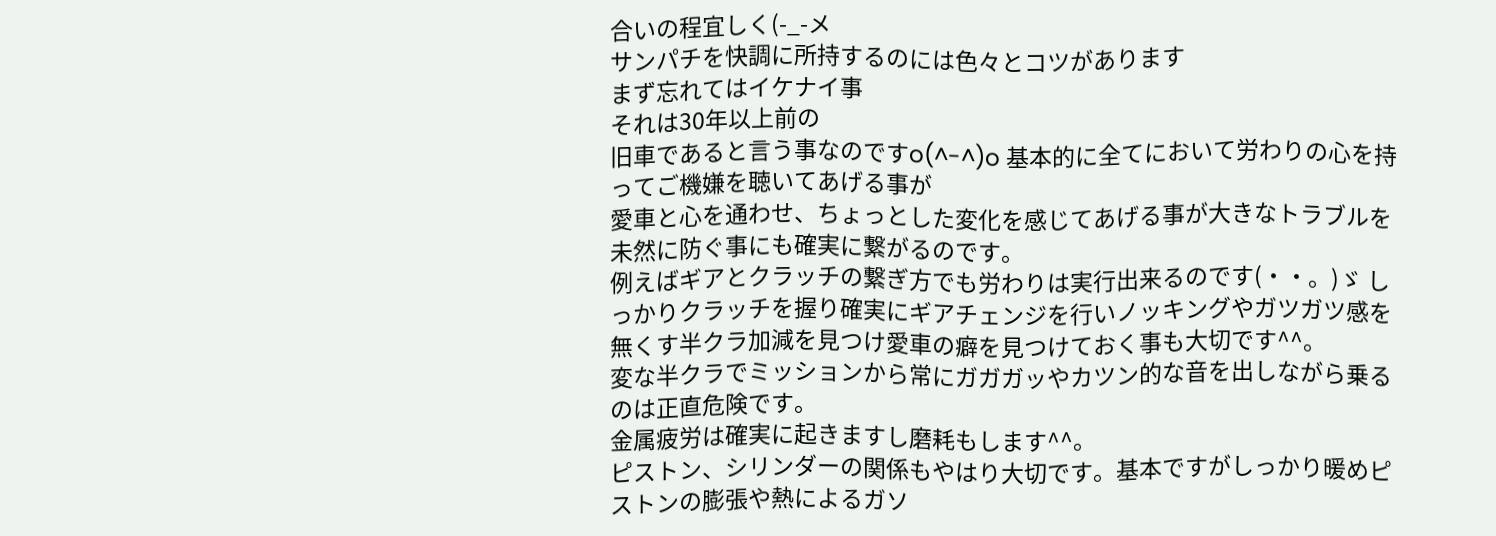合いの程宜しく(-_-メ
サンパチを快調に所持するのには色々とコツがあります
まず忘れてはイケナイ事
それは30年以上前の
旧車であると言う事なのですo(^-^)o 基本的に全てにおいて労わりの心を持ってご機嫌を聴いてあげる事が
愛車と心を通わせ、ちょっとした変化を感じてあげる事が大きなトラブルを未然に防ぐ事にも確実に繋がるのです。
例えばギアとクラッチの繋ぎ方でも労わりは実行出来るのです(・・。)ゞ しっかりクラッチを握り確実にギアチェンジを行いノッキングやガツガツ感を無くす半クラ加減を見つけ愛車の癖を見つけておく事も大切です^^。
変な半クラでミッションから常にガガガッやカツン的な音を出しながら乗るのは正直危険です。
金属疲労は確実に起きますし磨耗もします^^。
ピストン、シリンダーの関係もやはり大切です。基本ですがしっかり暖めピストンの膨張や熱によるガソ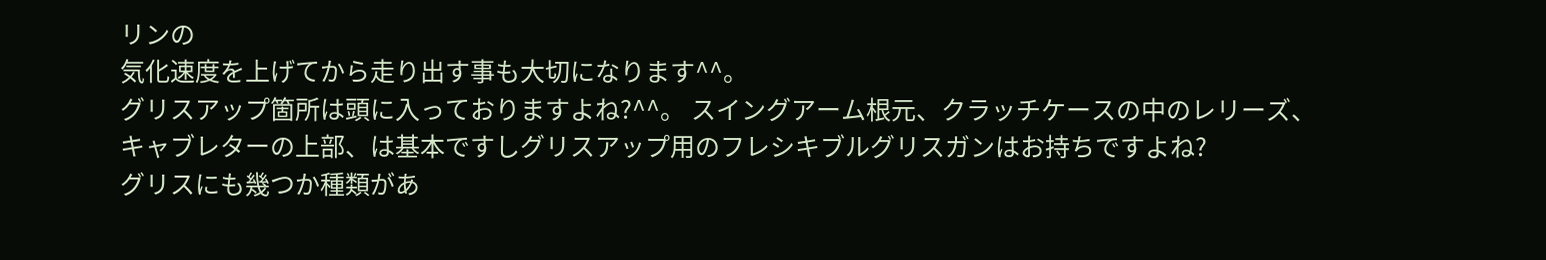リンの
気化速度を上げてから走り出す事も大切になります^^。
グリスアップ箇所は頭に入っておりますよね?^^。 スイングアーム根元、クラッチケースの中のレリーズ、
キャブレターの上部、は基本ですしグリスアップ用のフレシキブルグリスガンはお持ちですよね?
グリスにも幾つか種類があ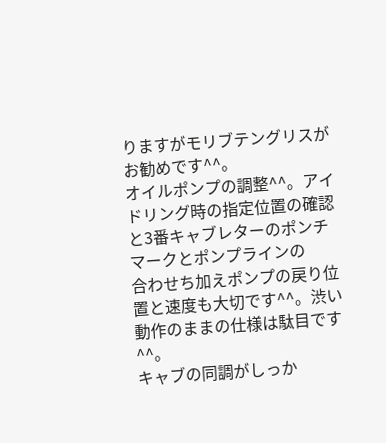りますがモリブテングリスがお勧めです^^。
オイルポンプの調整^^。アイドリング時の指定位置の確認と3番キャブレターのポンチマークとポンプラインの
合わせち加えポンプの戻り位置と速度も大切です^^。渋い動作のままの仕様は駄目です^^。
キャブの同調がしっか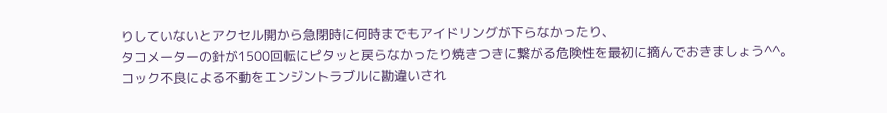りしていないとアクセル開から急閉時に何時までもアイドリングが下らなかったり、
タコメーターの針が1500回転にピタッと戻らなかったり焼きつきに繋がる危険性を最初に摘んでおきましょう^^。
コック不良による不動をエンジントラブルに勘違いされ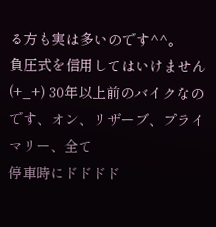る方も実は多いのです^^。
負圧式を信用してはいけません(+_+) 30年以上前のバイクなのです、オン、リザーブ、プライマリー、全て
停車時にドドドド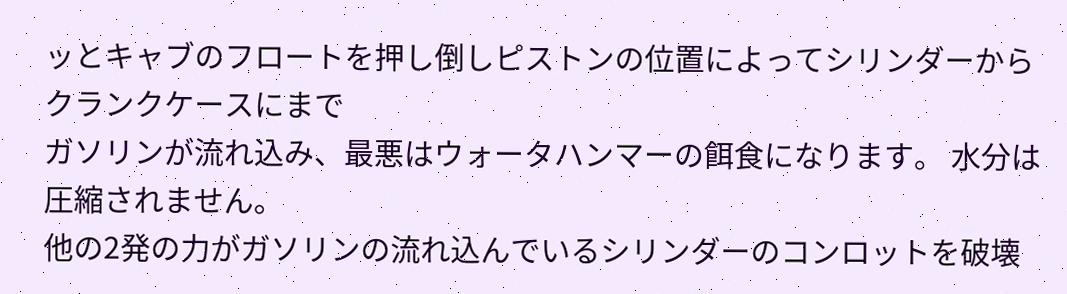ッとキャブのフロートを押し倒しピストンの位置によってシリンダーからクランクケースにまで
ガソリンが流れ込み、最悪はウォータハンマーの餌食になります。 水分は圧縮されません。
他の2発の力がガソリンの流れ込んでいるシリンダーのコンロットを破壊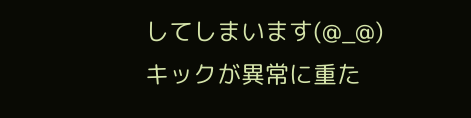してしまいます(@_@)
キックが異常に重た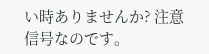い時ありませんか? 注意信号なのです。